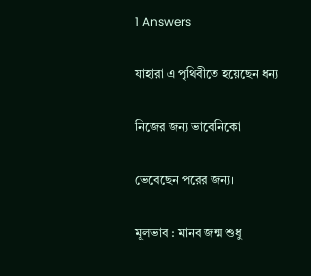1 Answers

যাহারা এ পৃথিবীতে হয়েছেন ধন্য

নিজের জন্য ভাবেনিকো

ভেবেছেন পরের জন্য।

মূলভাব : মানব জন্ম শুধু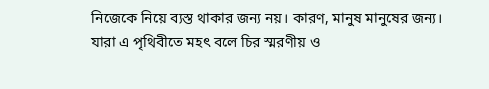নিজেকে নিয়ে ব্যস্ত থাকার জন্য নয়। কারণ, মানুষ মানুষের জন্য। যারা এ পৃথিবীতে মহৎ বলে চির স্মরণীয় ও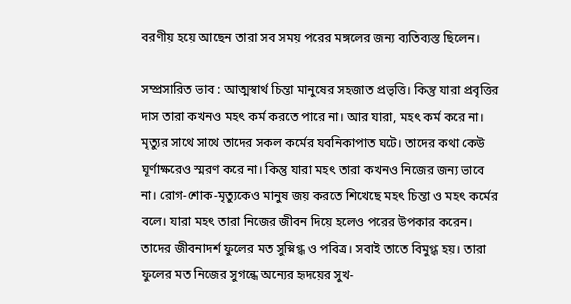বরণীয় হয়ে আছেন তারা সব সময় পরের মঙ্গলের জন্য ব্যতিব্যস্ত ছিলেন।

সম্প্রসারিত ভাব : আত্মস্বার্থ চিন্তা মানুষের সহজাত প্রভৃত্তি। কিন্তু যারা প্রবৃত্তির দাস তারা কখনও মহৎ কর্ম করতে পারে না। আর যারা, মহৎ কর্ম করে না। মৃত্যুর সাথে সাথে তাদের সকল কর্মের যবনিকাপাত ঘটে। তাদের কথা কেউ ঘূর্ণাক্ষরেও স্মরণ করে না। কিন্তু যারা মহৎ তারা কখনও নিজের জন্য ভাবে না। রোগ-শোক-মৃত্যুকেও মানুষ জয় করতে শিখেছে মহৎ চিন্তা ও মহৎ কর্মের বলে। যারা মহৎ তারা নিজের জীবন দিয়ে হলেও পরের উপকার করেন। তাদের জীবনাদর্শ ফুলের মত সুস্নিগ্ধ ও পবিত্র। সবাই তাতে বিমুগ্ধ হয়। তারা ফুলের মত নিজের সুগন্ধে অন্যের হৃদয়ের সুখ-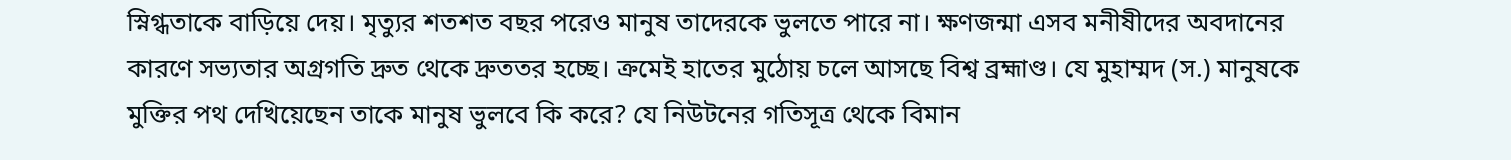স্নিগ্ধতাকে বাড়িয়ে দেয়। মৃত্যুর শতশত বছর পরেও মানুষ তাদেরকে ভুলতে পারে না। ক্ষণজন্মা এসব মনীষীদের অবদানের কারণে সভ্যতার অগ্রগতি দ্রুত থেকে দ্রুততর হচ্ছে। ক্রমেই হাতের মুঠোয় চলে আসছে বিশ্ব ব্রহ্মাণ্ড। যে মুহাম্মদ (স.) মানুষকে মুক্তির পথ দেখিয়েছেন তাকে মানুষ ভুলবে কি করে? যে নিউটনের গতিসূত্র থেকে বিমান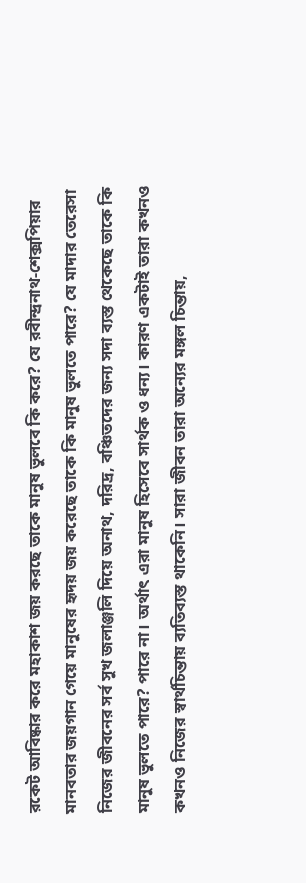রকেট আবিষ্কার করে মহাকাশ জয় করছে তাকে মানুষ ভুলবে কি করে? যে রবীন্দ্রনাথ-শেক্সপিয়ার মানবতার জয়গান গেয়ে মানুষের হৃদয় জয় করেছে তাকে কি মানুষ ভুলতে পারে? যে মাদার তেরেসা নিজের জীবনের সর্ব সুখ জলাঞ্জলি দিয়ে অনাথ, দরিদ্র, বঞ্চিতদের জন্য সদা ব্যস্ত থেকেছে তাকে কি মানুষ ভুলতে পারে? পারে না। অর্থাৎ এরা মানুষ হিসেবে সার্থক ও ধন্য। কারণ একটাই তারা কখনও কখনও নিজের স্বার্থচিন্তায় ব্যতিব্যস্ত থাকেনি। সারা জীবন তারা অন্যের মঙ্গল চিন্তায়,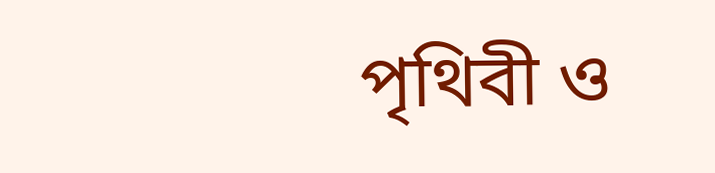পৃথিবী ও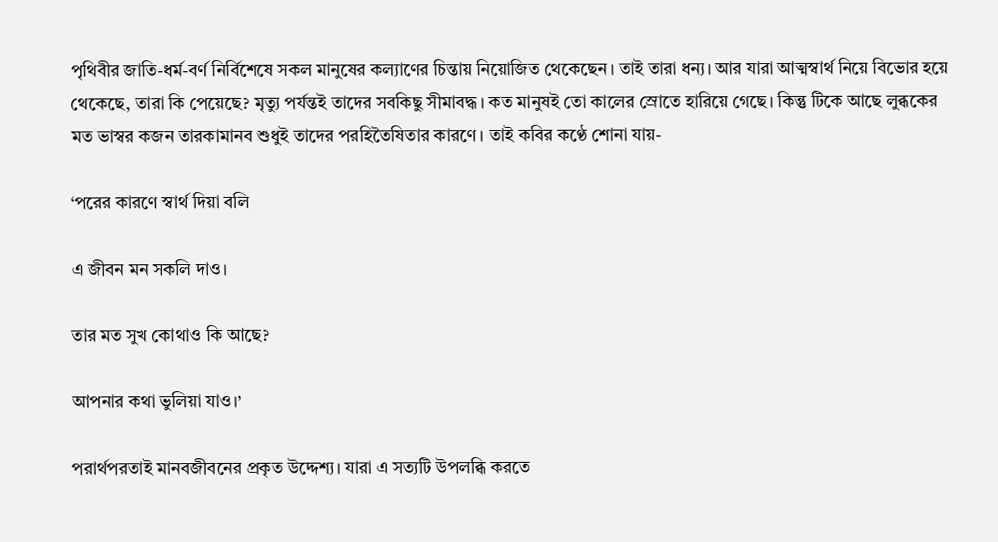পৃথিবীর জাতি-ধর্ম-বর্ণ নির্বিশেষে সকল মানুষের কল্যাণের চিন্তায় নিয়োজিত থেকেছেন। তাই তারা ধন্য। আর যারা আত্মস্বার্থ নিয়ে বিভোর হয়ে থেকেছে, তারা কি পেয়েছে? মৃত্যু পর্যন্তই তাদের সবকিছু সীমাবদ্ধ। কত মানুষই তো কালের স্রোতে হারিয়ে গেছে। কিন্তু টিকে আছে লুব্ধকের মত ভাস্বর কজন তারকামানব শুধুই তাদের পরহিতৈষিতার কারণে। তাই কবির কণ্ঠে শোনা যায়-

‘পরের কারণে স্বার্থ দিয়া বলি

এ জীবন মন সকলি দাও।

তার মত সুখ কোথাও কি আছে?

আপনার কথা ভুলিয়া যাও।’

পরার্থপরতাই মানবজীবনের প্রকৃত উদ্দেশ্য। যারা এ সত্যটি উপলব্ধি করতে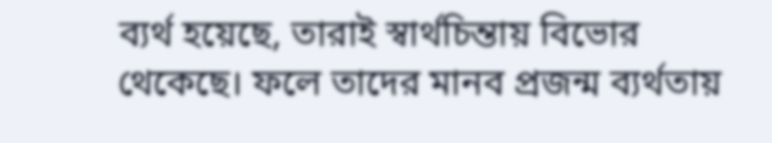ব্যর্থ হয়েছে, তারাই স্বার্থচিন্তায় বিভোর থেকেছে। ফলে তাদের মানব প্রজন্ম ব্যর্থতায়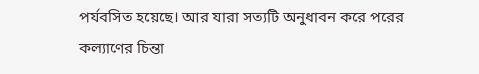পর্যবসিত হয়েছে। আর যারা সত্যটি অনুধাবন করে পরের কল্যাণের চিন্তা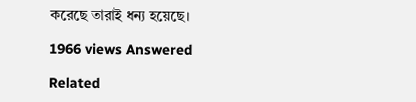করেছে তারাই ধন্য হয়েছে।

1966 views Answered

Related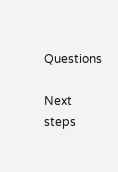Questions

Next steps